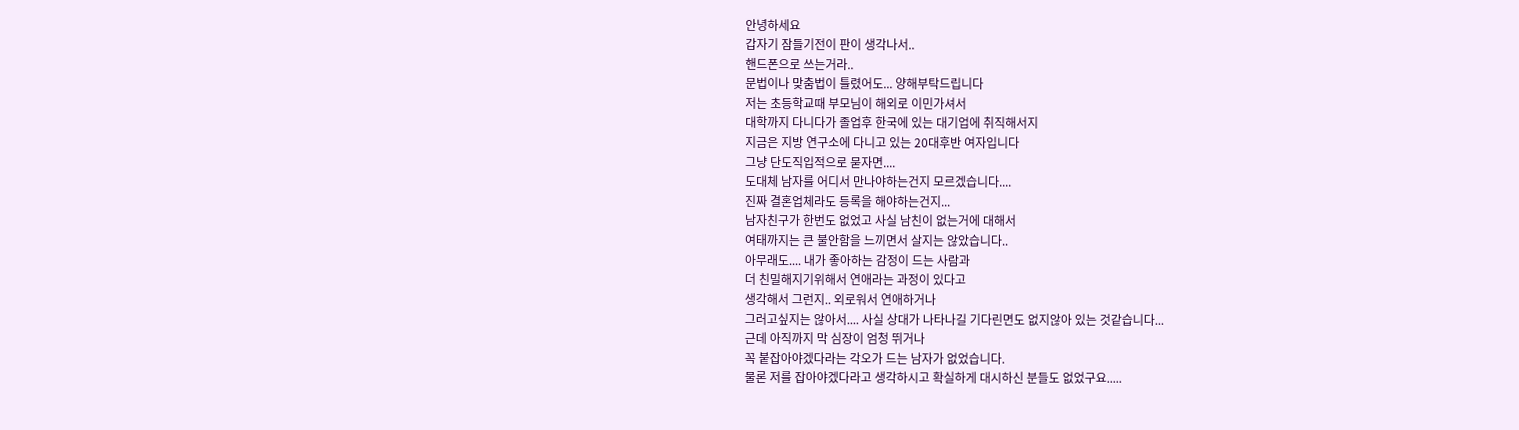안녕하세요
갑자기 잠들기전이 판이 생각나서..
핸드폰으로 쓰는거라..
문법이나 맞춤법이 틀렸어도... 양해부탁드립니다
저는 초등학교때 부모님이 해외로 이민가셔서
대학까지 다니다가 졸업후 한국에 있는 대기업에 취직해서지
지금은 지방 연구소에 다니고 있는 20대후반 여자입니다
그냥 단도직입적으로 묻자면....
도대체 남자를 어디서 만나야하는건지 모르겠습니다....
진짜 결혼업체라도 등록을 해야하는건지...
남자친구가 한번도 없었고 사실 남친이 없는거에 대해서
여태까지는 큰 불안함을 느끼면서 살지는 않았습니다..
아무래도.... 내가 좋아하는 감정이 드는 사람과
더 친밀해지기위해서 연애라는 과정이 있다고
생각해서 그런지.. 외로워서 연애하거나
그러고싶지는 않아서.... 사실 상대가 나타나길 기다린면도 없지않아 있는 것같습니다...
근데 아직까지 막 심장이 엄청 뛰거나
꼭 붙잡아야겠다라는 각오가 드는 남자가 없었습니다.
물론 저를 잡아야겠다라고 생각하시고 확실하게 대시하신 분들도 없었구요.....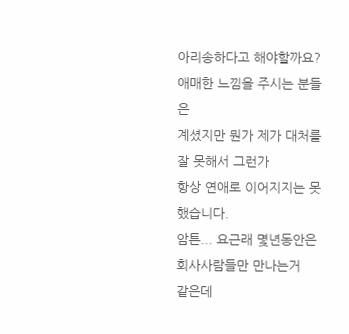아리송하다고 해야할까요? 애매한 느낌을 주시는 분들은
계셨지만 뭔가 제가 대처를 잘 못해서 그런가
항상 연애로 이어지지는 못했습니다.
암튼... 요근래 몇년동안은 회사사람들만 만나는거
같은데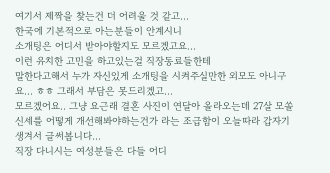여기서 제짝을 찾는건 더 어려울 것 같고...
한국에 기본적으로 아는분들이 안계시니
소개팅은 어디서 받아야할지도 모르겠고요...
이런 유치한 고민을 하고있는걸 직장동료들한테
말한다고해서 누가 자신있게 소개팅을 시켜주실만한 외모도 아니구요... ㅎㅎ 그래서 부담은 못드리겠고...
모르겠어요.. 그냥 요근래 결혼 사진이 연달아 올라오는데 27살 모쏠신세를 어떻게 개선해봐야하는건가 라는 조급함이 오늘따라 갑자기 생겨서 글써봅니다...
직장 다니시는 여성분들은 다들 어디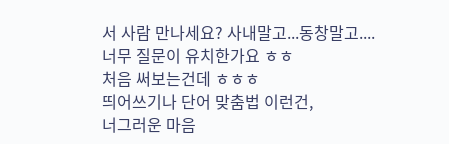서 사람 만나세요? 사내말고...동창말고....
너무 질문이 유치한가요 ㅎㅎ
처음 써보는건데 ㅎㅎㅎ
띄어쓰기나 단어 맞춤법 이런건,
너그러운 마음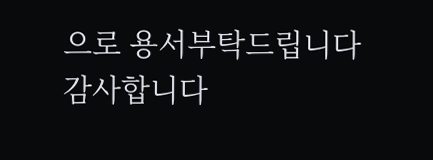으로 용서부탁드립니다
감사합니다